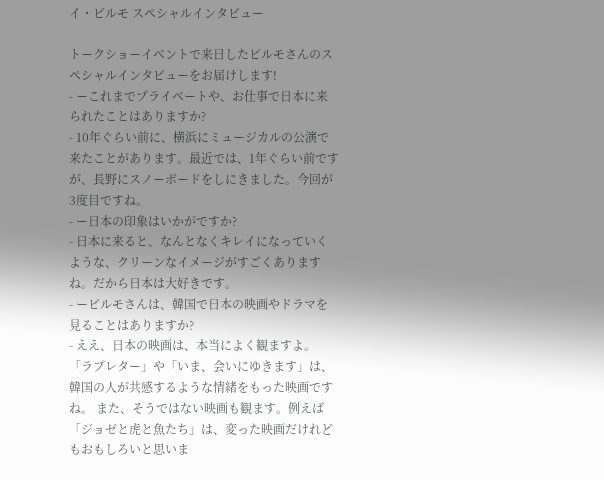イ・ピルモ スペシャルインタビュー

トークショーイベントで来日したピルモさんのスペシャルインタビューをお届けします!
- ーこれまでプライベートや、お仕事で日本に来られたことはありますか?
- 10年ぐらい前に、横浜にミュージカルの公演で来たことがあります。最近では、1年ぐらい前ですが、長野にスノーボードをしにきました。今回が3度目ですね。
- ー日本の印象はいかがですか?
- 日本に来ると、なんとなくキレイになっていくような、クリーンなイメージがすごくありますね。だから日本は大好きです。
- ーピルモさんは、韓国で日本の映画やドラマを見ることはありますか?
- ええ、日本の映画は、本当によく観ますよ。「ラブレター」や「いま、会いにゆきます」は、韓国の人が共感するような情緒をもった映画ですね。 また、そうではない映画も観ます。例えば「ジョゼと虎と魚たち」は、変った映画だけれどもおもしろいと思いま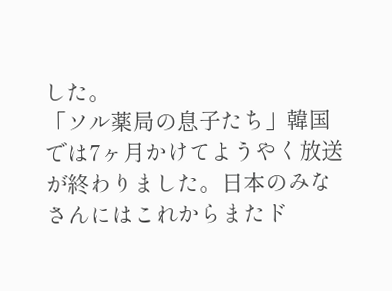した。
「ソル薬局の息子たち」韓国では7ヶ月かけてようやく放送が終わりました。日本のみなさんにはこれからまたド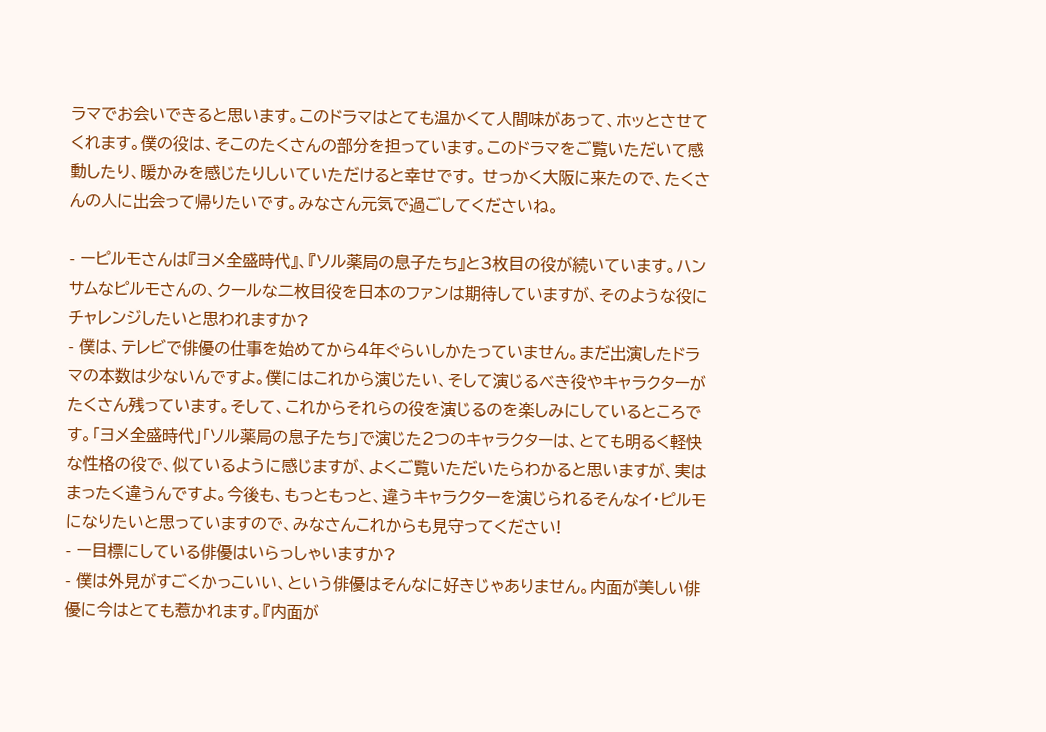ラマでお会いできると思います。このドラマはとても温かくて人間味があって、ホッとさせてくれます。僕の役は、そこのたくさんの部分を担っています。このドラマをご覧いただいて感動したり、暖かみを感じたりしいていただけると幸せです。 せっかく大阪に来たので、たくさんの人に出会って帰りたいです。みなさん元気で過ごしてくださいね。

- ーピルモさんは『ヨメ全盛時代』、『ソル薬局の息子たち』と3枚目の役が続いています。ハンサムなピルモさんの、クールな二枚目役を日本のファンは期待していますが、そのような役にチャレンジしたいと思われますか?
- 僕は、テレビで俳優の仕事を始めてから4年ぐらいしかたっていません。まだ出演したドラマの本数は少ないんですよ。僕にはこれから演じたい、そして演じるべき役やキャラクターがたくさん残っています。そして、これからそれらの役を演じるのを楽しみにしているところです。「ヨメ全盛時代」「ソル薬局の息子たち」で演じた2つのキャラクターは、とても明るく軽快な性格の役で、似ているように感じますが、よくご覧いただいたらわかると思いますが、実はまったく違うんですよ。今後も、もっともっと、違うキャラクターを演じられるそんなイ・ピルモになりたいと思っていますので、みなさんこれからも見守ってください!
- ー目標にしている俳優はいらっしゃいますか?
- 僕は外見がすごくかっこいい、という俳優はそんなに好きじゃありません。内面が美しい俳優に今はとても惹かれます。『内面が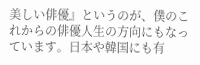美しい俳優』というのが、僕のこれからの俳優人生の方向にもなっています。日本や韓国にも有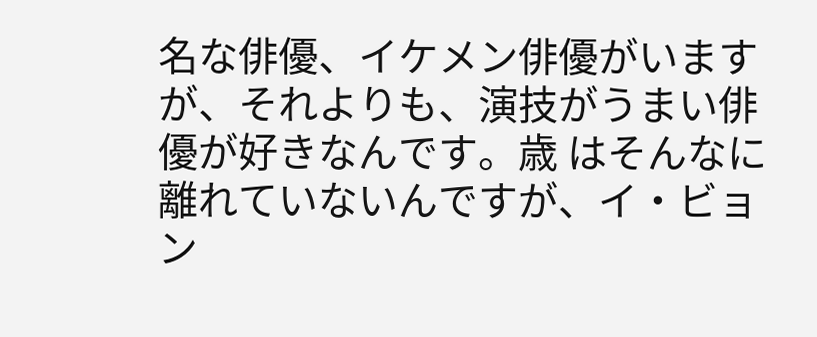名な俳優、イケメン俳優がいますが、それよりも、演技がうまい俳優が好きなんです。歳 はそんなに離れていないんですが、イ・ビョン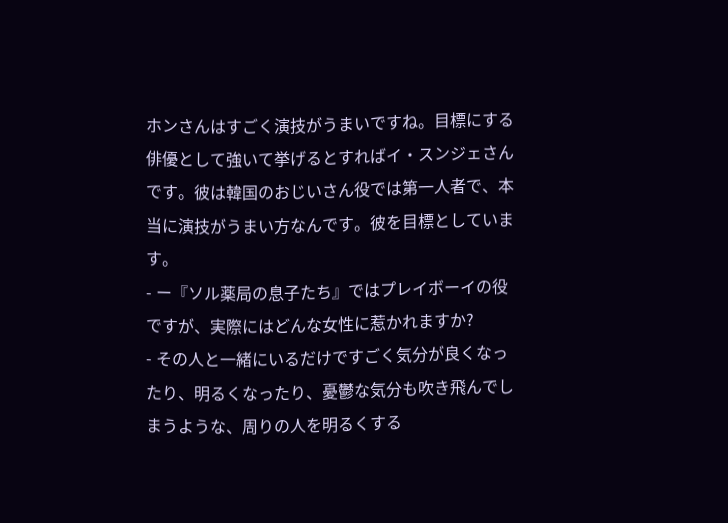ホンさんはすごく演技がうまいですね。目標にする俳優として強いて挙げるとすればイ・スンジェさんです。彼は韓国のおじいさん役では第一人者で、本当に演技がうまい方なんです。彼を目標としています。
- ー『ソル薬局の息子たち』ではプレイボーイの役ですが、実際にはどんな女性に惹かれますか?
- その人と一緒にいるだけですごく気分が良くなったり、明るくなったり、憂鬱な気分も吹き飛んでしまうような、周りの人を明るくする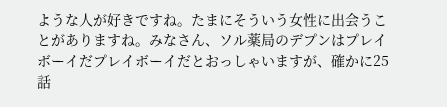ような人が好きですね。たまにそういう女性に出会うことがありますね。みなさん、ソル薬局のデプンはプレイボーイだプレイボーイだとおっしゃいますが、確かに25話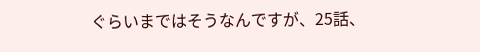ぐらいまではそうなんですが、25話、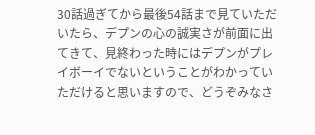30話過ぎてから最後54話まで見ていただいたら、デプンの心の誠実さが前面に出てきて、見終わった時にはデプンがプレイボーイでないということがわかっていただけると思いますので、どうぞみなさ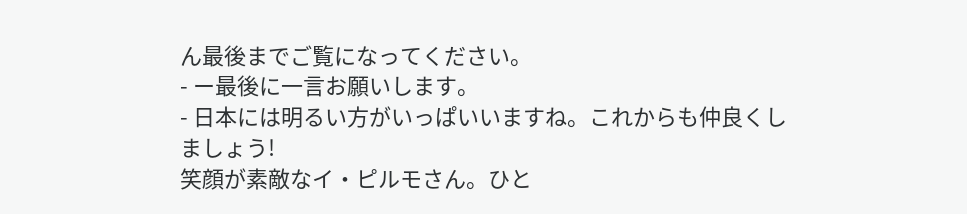ん最後までご覧になってください。
- ー最後に一言お願いします。
- 日本には明るい方がいっぱいいますね。これからも仲良くしましょう!
笑顔が素敵なイ・ピルモさん。ひと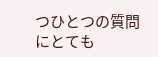つひとつの質問にとても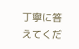丁寧に答えてくだ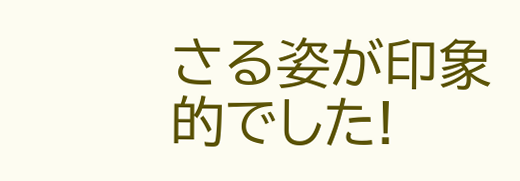さる姿が印象的でした!